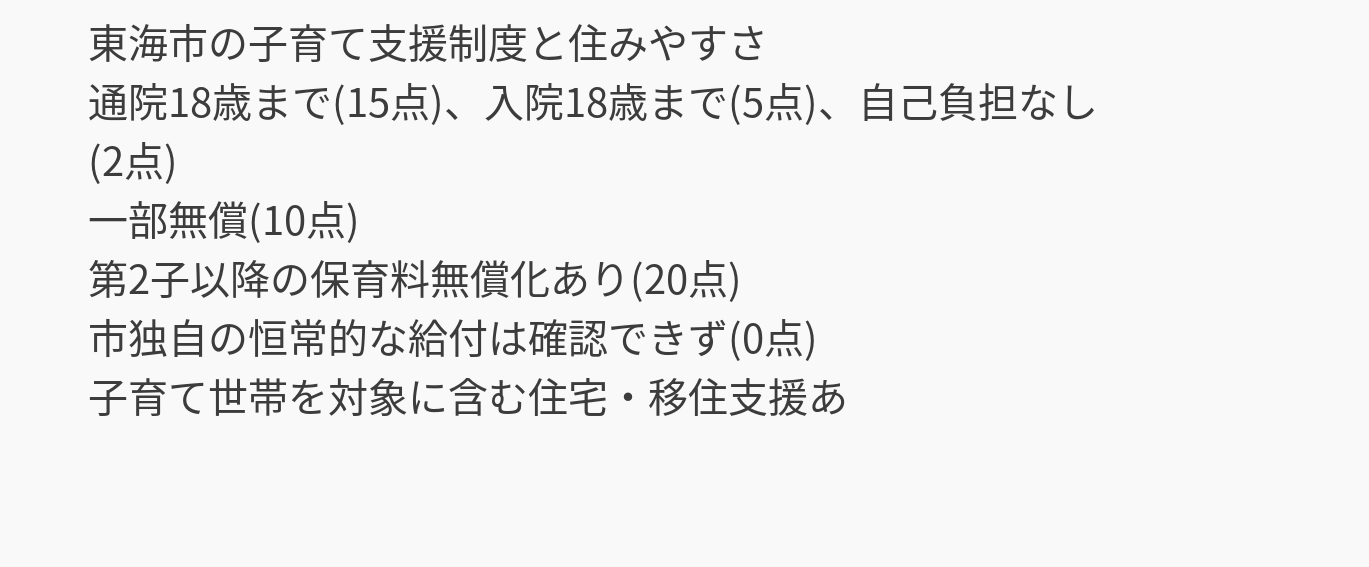東海市の子育て支援制度と住みやすさ
通院18歳まで(15点)、入院18歳まで(5点)、自己負担なし(2点)
一部無償(10点)
第2子以降の保育料無償化あり(20点)
市独自の恒常的な給付は確認できず(0点)
子育て世帯を対象に含む住宅・移住支援あ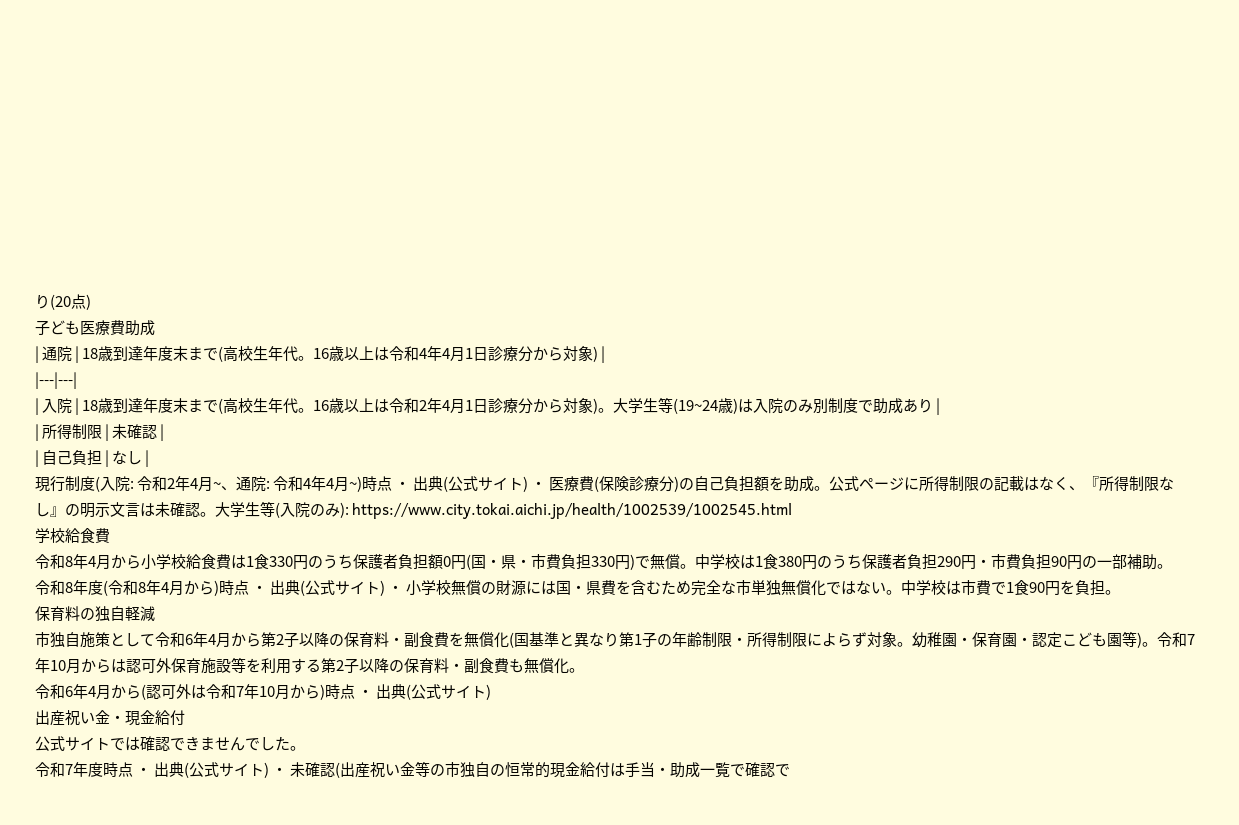り(20点)
子ども医療費助成
| 通院 | 18歳到達年度末まで(高校生年代。16歳以上は令和4年4月1日診療分から対象) |
|---|---|
| 入院 | 18歳到達年度末まで(高校生年代。16歳以上は令和2年4月1日診療分から対象)。大学生等(19~24歳)は入院のみ別制度で助成あり |
| 所得制限 | 未確認 |
| 自己負担 | なし |
現行制度(入院: 令和2年4月~、通院: 令和4年4月~)時点 ・ 出典(公式サイト) ・ 医療費(保険診療分)の自己負担額を助成。公式ページに所得制限の記載はなく、『所得制限なし』の明示文言は未確認。大学生等(入院のみ): https://www.city.tokai.aichi.jp/health/1002539/1002545.html
学校給食費
令和8年4月から小学校給食費は1食330円のうち保護者負担額0円(国・県・市費負担330円)で無償。中学校は1食380円のうち保護者負担290円・市費負担90円の一部補助。
令和8年度(令和8年4月から)時点 ・ 出典(公式サイト) ・ 小学校無償の財源には国・県費を含むため完全な市単独無償化ではない。中学校は市費で1食90円を負担。
保育料の独自軽減
市独自施策として令和6年4月から第2子以降の保育料・副食費を無償化(国基準と異なり第1子の年齢制限・所得制限によらず対象。幼稚園・保育園・認定こども園等)。令和7年10月からは認可外保育施設等を利用する第2子以降の保育料・副食費も無償化。
令和6年4月から(認可外は令和7年10月から)時点 ・ 出典(公式サイト)
出産祝い金・現金給付
公式サイトでは確認できませんでした。
令和7年度時点 ・ 出典(公式サイト) ・ 未確認(出産祝い金等の市独自の恒常的現金給付は手当・助成一覧で確認で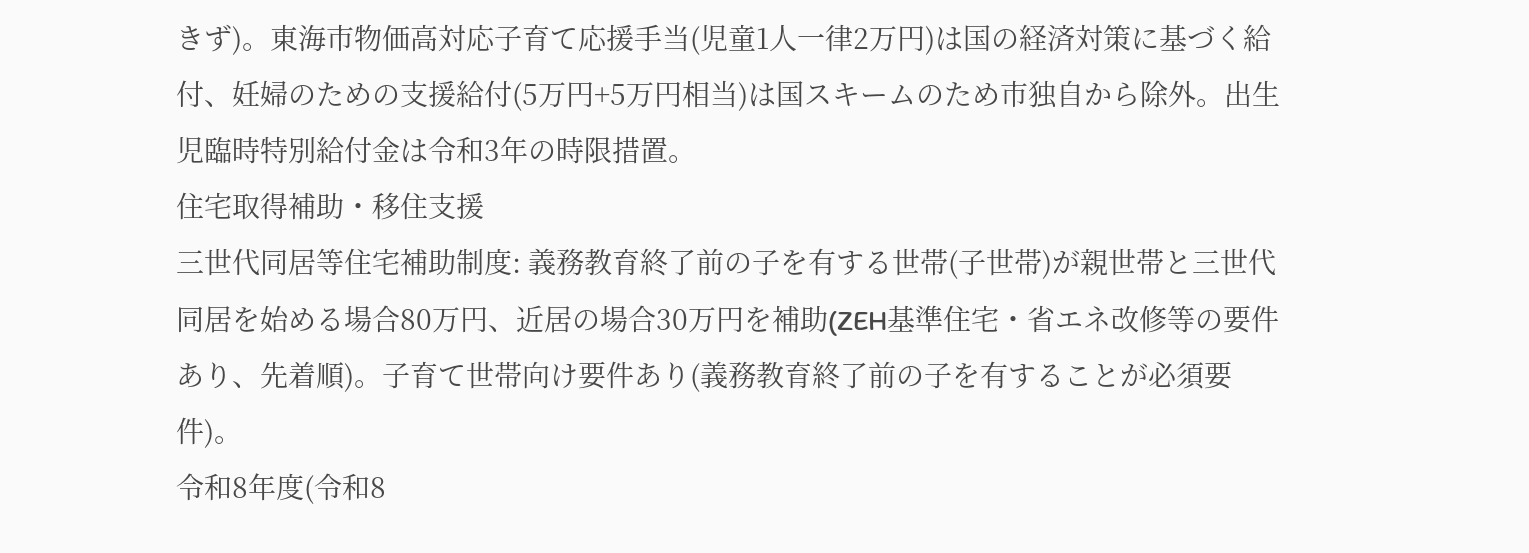きず)。東海市物価高対応子育て応援手当(児童1人一律2万円)は国の経済対策に基づく給付、妊婦のための支援給付(5万円+5万円相当)は国スキームのため市独自から除外。出生児臨時特別給付金は令和3年の時限措置。
住宅取得補助・移住支援
三世代同居等住宅補助制度: 義務教育終了前の子を有する世帯(子世帯)が親世帯と三世代同居を始める場合80万円、近居の場合30万円を補助(ZEH基準住宅・省エネ改修等の要件あり、先着順)。子育て世帯向け要件あり(義務教育終了前の子を有することが必須要件)。
令和8年度(令和8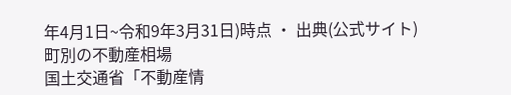年4月1日~令和9年3月31日)時点 ・ 出典(公式サイト)
町別の不動産相場
国土交通省「不動産情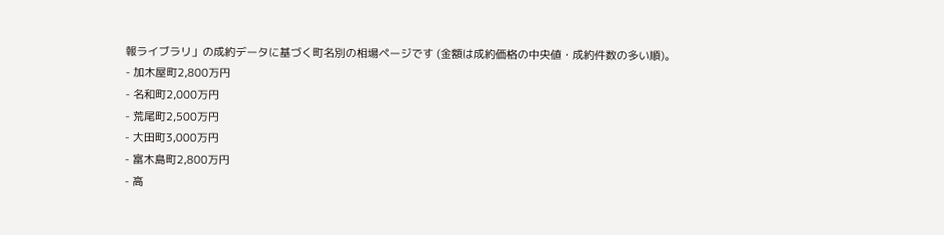報ライブラリ」の成約データに基づく町名別の相場ページです (金額は成約価格の中央値・成約件数の多い順)。
- 加木屋町2,800万円
- 名和町2,000万円
- 荒尾町2,500万円
- 大田町3,000万円
- 富木島町2,800万円
- 高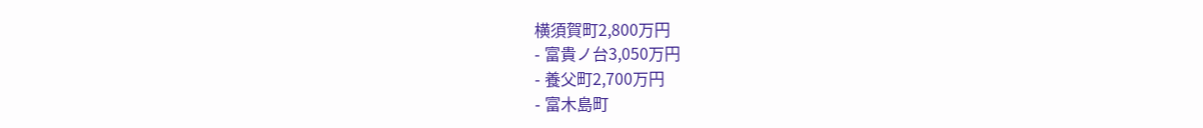横須賀町2,800万円
- 富貴ノ台3,050万円
- 養父町2,700万円
- 富木島町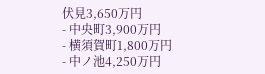伏見3,650万円
- 中央町3,900万円
- 横須賀町1,800万円
- 中ノ池4,250万円